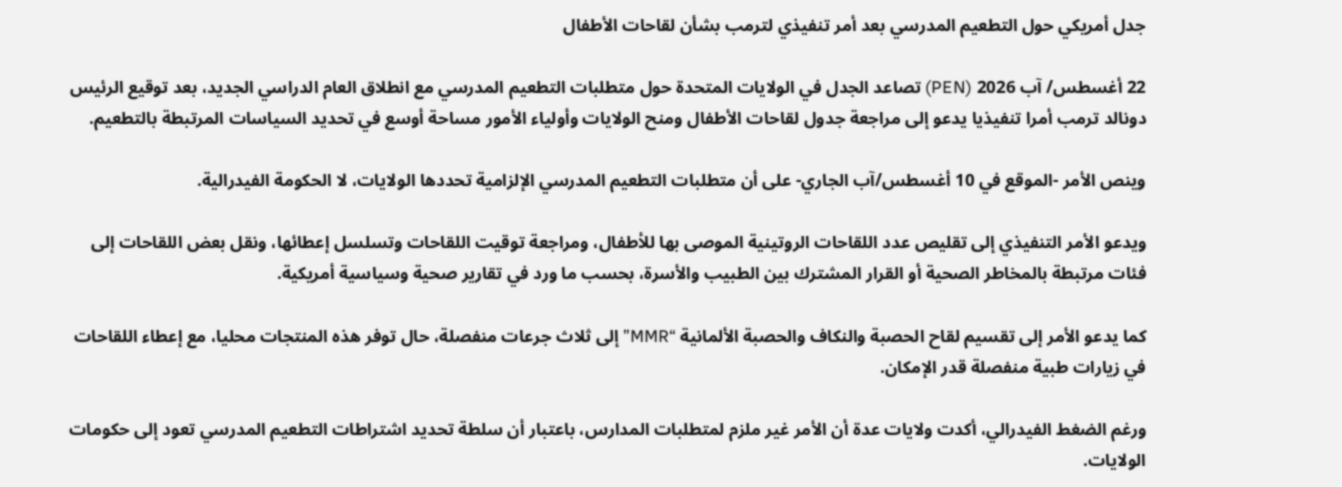جدل أمريكي حول التطعيم المدرسي بعد أمر تنفيذي لترمب بشأن لقاحات الأطفال

22 أغسطس/ آب 2026 (PEN) تصاعد الجدل في الولايات المتحدة حول متطلبات التطعيم المدرسي مع انطلاق العام الدراسي الجديد، بعد توقيع الرئيس دونالد ترمب أمرا تنفيذيا يدعو إلى مراجعة جدول لقاحات الأطفال ومنح الولايات وأولياء الأمور مساحة أوسع في تحديد السياسات المرتبطة بالتطعيم.

وينص الأمر -الموقع في 10 أغسطس/آب الجاري- على أن متطلبات التطعيم المدرسي الإلزامية تحددها الولايات، لا الحكومة الفيدرالية.

ويدعو الأمر التنفيذي إلى تقليص عدد اللقاحات الروتينية الموصى بها للأطفال، ومراجعة توقيت اللقاحات وتسلسل إعطائها، ونقل بعض اللقاحات إلى فئات مرتبطة بالمخاطر الصحية أو القرار المشترك بين الطبيب والأسرة، بحسب ما ورد في تقارير صحية وسياسية أمريكية.

كما يدعو الأمر إلى تقسيم لقاح الحصبة والنكاف والحصبة الألمانية “MMR” إلى ثلاث جرعات منفصلة، حال توفر هذه المنتجات محليا، مع إعطاء اللقاحات في زيارات طبية منفصلة قدر الإمكان.

ورغم الضغط الفيدرالي، أكدت ولايات عدة أن الأمر غير ملزم لمتطلبات المدارس، باعتبار أن سلطة تحديد اشتراطات التطعيم المدرسي تعود إلى حكومات الولايات.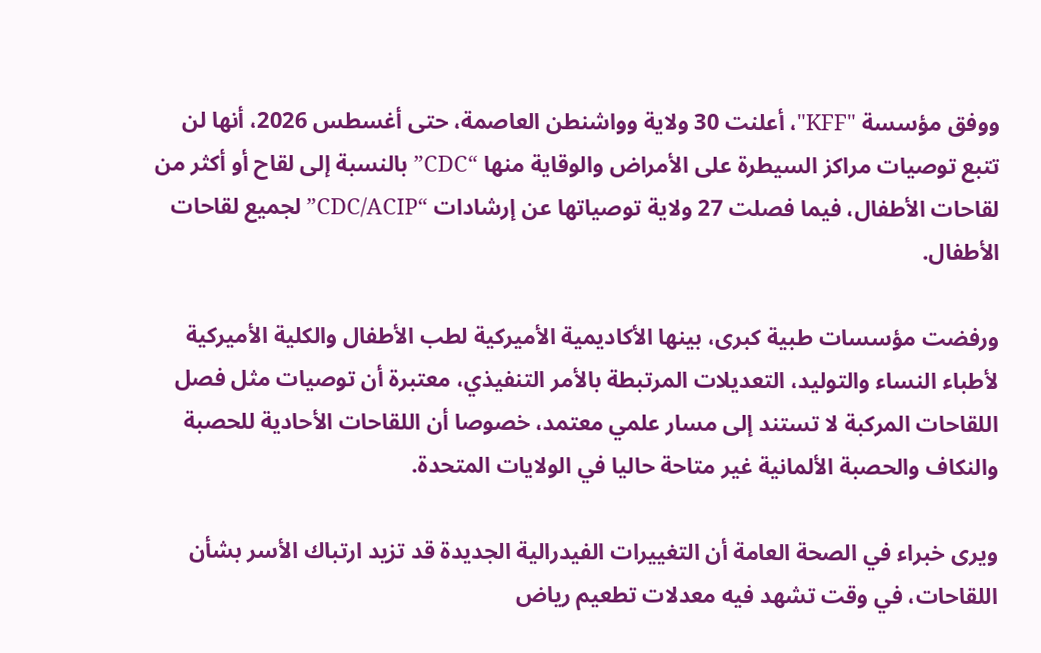ووفق مؤسسة "KFF"، أعلنت 30 ولاية وواشنطن العاصمة، حتى أغسطس 2026، أنها لن تتبع توصيات مراكز السيطرة على الأمراض والوقاية منها “CDC” بالنسبة إلى لقاح أو أكثر من لقاحات الأطفال، فيما فصلت 27 ولاية توصياتها عن إرشادات “CDC/ACIP” لجميع لقاحات الأطفال.

ورفضت مؤسسات طبية كبرى، بينها الأكاديمية الأميركية لطب الأطفال والكلية الأميركية لأطباء النساء والتوليد، التعديلات المرتبطة بالأمر التنفيذي، معتبرة أن توصيات مثل فصل اللقاحات المركبة لا تستند إلى مسار علمي معتمد، خصوصا أن اللقاحات الأحادية للحصبة والنكاف والحصبة الألمانية غير متاحة حاليا في الولايات المتحدة.

ويرى خبراء في الصحة العامة أن التغييرات الفيدرالية الجديدة قد تزيد ارتباك الأسر بشأن اللقاحات، في وقت تشهد فيه معدلات تطعيم رياض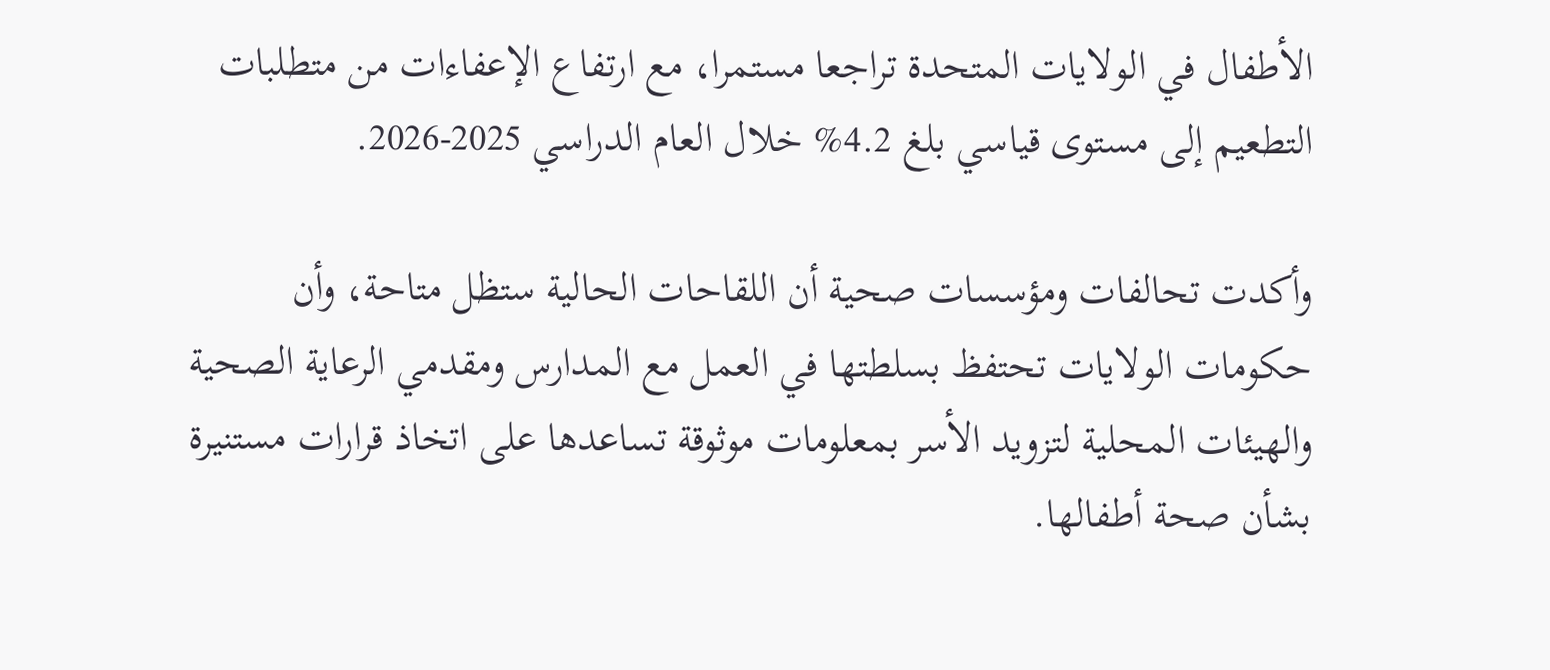الأطفال في الولايات المتحدة تراجعا مستمرا، مع ارتفاع الإعفاءات من متطلبات التطعيم إلى مستوى قياسي بلغ 4.2% خلال العام الدراسي 2025-2026.

وأكدت تحالفات ومؤسسات صحية أن اللقاحات الحالية ستظل متاحة، وأن حكومات الولايات تحتفظ بسلطتها في العمل مع المدارس ومقدمي الرعاية الصحية والهيئات المحلية لتزويد الأسر بمعلومات موثوقة تساعدها على اتخاذ قرارات مستنيرة بشأن صحة أطفالها.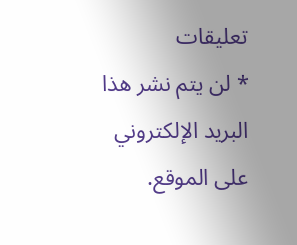تعليقات
* لن يتم نشر هذا البريد الإلكتروني على الموقع.